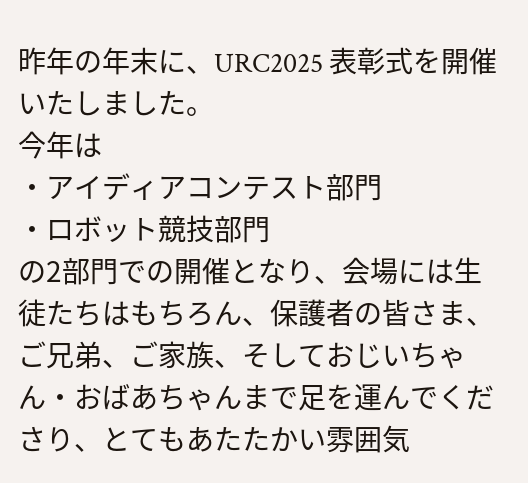昨年の年末に、URC2025 表彰式を開催いたしました。
今年は
・アイディアコンテスト部門
・ロボット競技部門
の2部門での開催となり、会場には生徒たちはもちろん、保護者の皆さま、ご兄弟、ご家族、そしておじいちゃん・おばあちゃんまで足を運んでくださり、とてもあたたかい雰囲気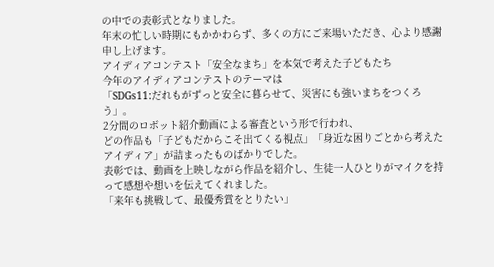の中での表彰式となりました。
年末の忙しい時期にもかかわらず、多くの方にご来場いただき、心より感謝申し上げます。
アイディアコンテスト「安全なまち」を本気で考えた子どもたち
今年のアイディアコンテストのテーマは
「SDGs11:だれもがずっと安全に暮らせて、災害にも強いまちをつくろう」。
2分間のロボット紹介動画による審査という形で行われ、
どの作品も「子どもだからこそ出てくる視点」「身近な困りごとから考えたアイディア」が詰まったものばかりでした。
表彰では、動画を上映しながら作品を紹介し、生徒一人ひとりがマイクを持って感想や想いを伝えてくれました。
「来年も挑戦して、最優秀賞をとりたい」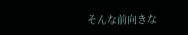そんな前向きな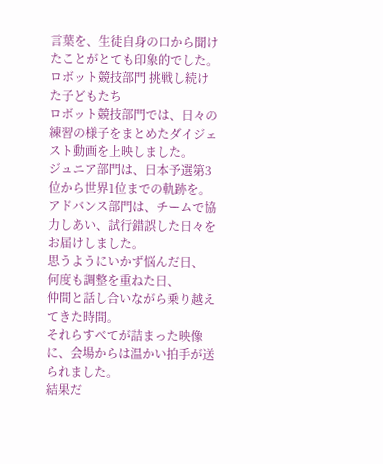言葉を、生徒自身の口から聞けたことがとても印象的でした。
ロボット競技部門 挑戦し続けた子どもたち
ロボット競技部門では、日々の練習の様子をまとめたダイジェスト動画を上映しました。
ジュニア部門は、日本予選第3位から世界1位までの軌跡を。
アドバンス部門は、チームで協力しあい、試行錯誤した日々をお届けしました。
思うようにいかず悩んだ日、
何度も調整を重ねた日、
仲間と話し合いながら乗り越えてきた時間。
それらすべてが詰まった映像に、会場からは温かい拍手が送られました。
結果だ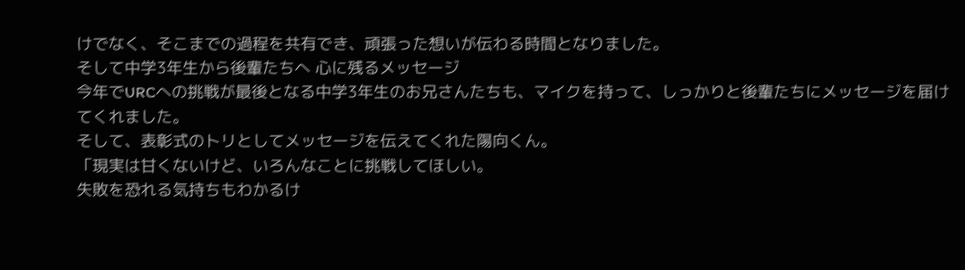けでなく、そこまでの過程を共有でき、頑張った想いが伝わる時間となりました。
そして中学3年生から後輩たちへ 心に残るメッセージ
今年でURCへの挑戦が最後となる中学3年生のお兄さんたちも、マイクを持って、しっかりと後輩たちにメッセージを届けてくれました。
そして、表彰式のトリとしてメッセージを伝えてくれた陽向くん。
「現実は甘くないけど、いろんなことに挑戦してほしい。
失敗を恐れる気持ちもわかるけ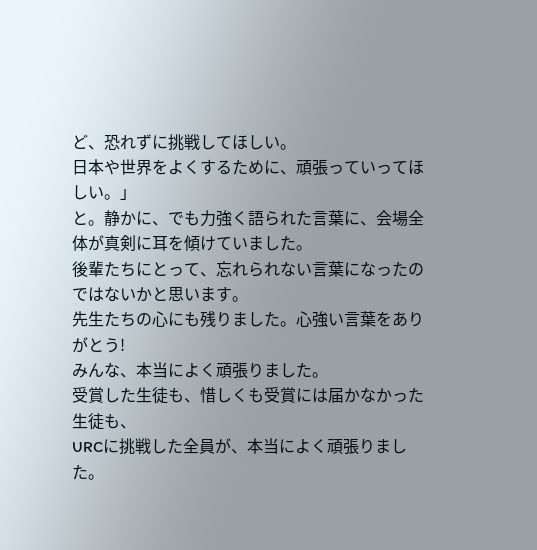ど、恐れずに挑戦してほしい。
日本や世界をよくするために、頑張っていってほしい。」
と。静かに、でも力強く語られた言葉に、会場全体が真剣に耳を傾けていました。
後輩たちにとって、忘れられない言葉になったのではないかと思います。
先生たちの心にも残りました。心強い言葉をありがとう!
みんな、本当によく頑張りました。
受賞した生徒も、惜しくも受賞には届かなかった生徒も、
URCに挑戦した全員が、本当によく頑張りました。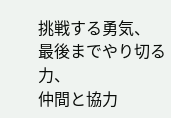挑戦する勇気、
最後までやり切る力、
仲間と協力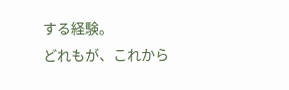する経験。
どれもが、これから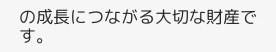の成長につながる大切な財産です。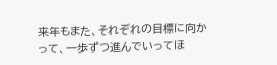来年もまた、それぞれの目標に向かって、一歩ずつ進んでいってほ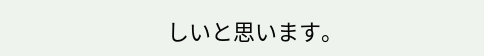しいと思います。